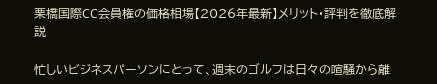栗橋国際CC会員権の価格相場【2026年最新】メリット・評判を徹底解説

忙しいビジネスパーソンにとって、週末のゴルフは日々の喧騒から離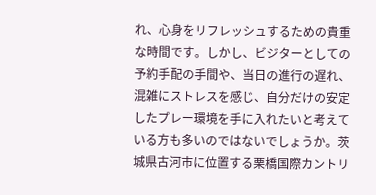れ、心身をリフレッシュするための貴重な時間です。しかし、ビジターとしての予約手配の手間や、当日の進行の遅れ、混雑にストレスを感じ、自分だけの安定したプレー環境を手に入れたいと考えている方も多いのではないでしょうか。茨城県古河市に位置する栗橋国際カントリ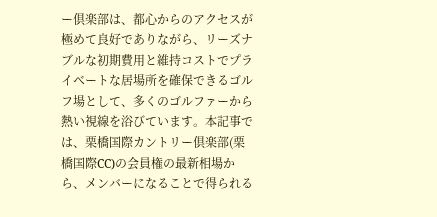ー倶楽部は、都心からのアクセスが極めて良好でありながら、リーズナブルな初期費用と維持コストでプライベートな居場所を確保できるゴルフ場として、多くのゴルファーから熱い視線を浴びています。本記事では、栗橋国際カントリー倶楽部(栗橋国際CC)の会員権の最新相場から、メンバーになることで得られる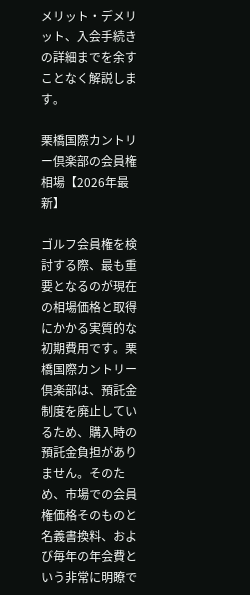メリット・デメリット、入会手続きの詳細までを余すことなく解説します。

栗橋国際カントリー倶楽部の会員権相場【2026年最新】

ゴルフ会員権を検討する際、最も重要となるのが現在の相場価格と取得にかかる実質的な初期費用です。栗橋国際カントリー倶楽部は、預託金制度を廃止しているため、購入時の預託金負担がありません。そのため、市場での会員権価格そのものと名義書換料、および毎年の年会費という非常に明瞭で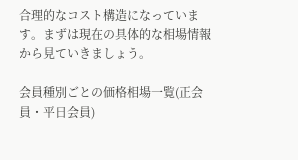合理的なコスト構造になっています。まずは現在の具体的な相場情報から見ていきましょう。

会員種別ごとの価格相場一覧(正会員・平日会員)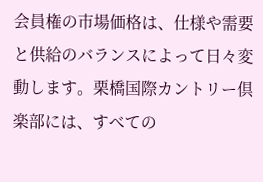会員権の市場価格は、仕様や需要と供給のバランスによって日々変動します。栗橋国際カントリー倶楽部には、すべての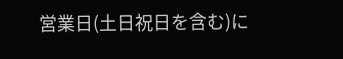営業日(土日祝日を含む)に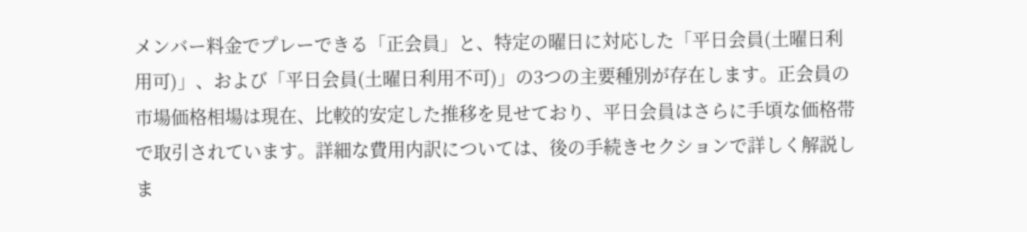メンバー料金でプレーできる「正会員」と、特定の曜日に対応した「平日会員(土曜日利用可)」、および「平日会員(土曜日利用不可)」の3つの主要種別が存在します。正会員の市場価格相場は現在、比較的安定した推移を見せており、平日会員はさらに手頃な価格帯で取引されています。詳細な費用内訳については、後の手続きセクションで詳しく解説しま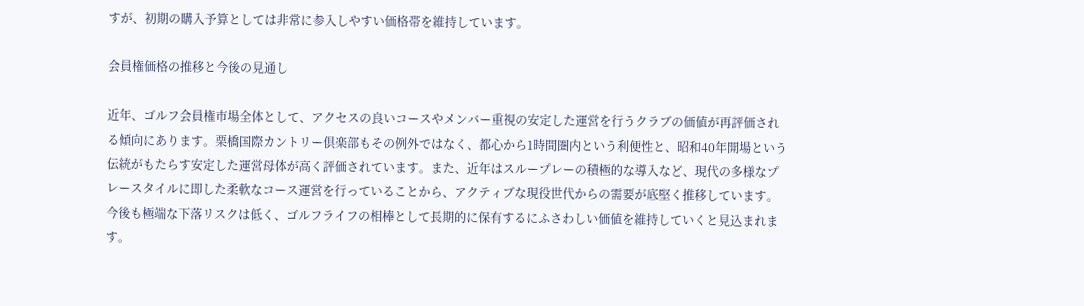すが、初期の購入予算としては非常に参入しやすい価格帯を維持しています。

会員権価格の推移と今後の見通し

近年、ゴルフ会員権市場全体として、アクセスの良いコースやメンバー重視の安定した運営を行うクラブの価値が再評価される傾向にあります。栗橋国際カントリー倶楽部もその例外ではなく、都心から1時間圏内という利便性と、昭和40年開場という伝統がもたらす安定した運営母体が高く評価されています。また、近年はスループレーの積極的な導入など、現代の多様なプレースタイルに即した柔軟なコース運営を行っていることから、アクティブな現役世代からの需要が底堅く推移しています。今後も極端な下落リスクは低く、ゴルフライフの相棒として長期的に保有するにふさわしい価値を維持していくと見込まれます。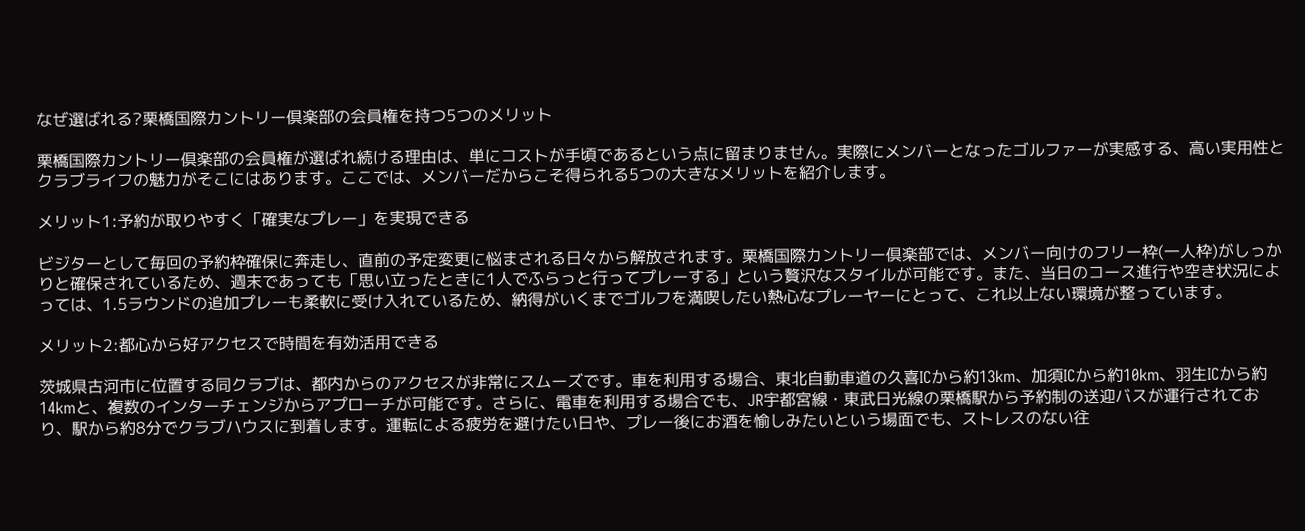なぜ選ばれる?栗橋国際カントリー倶楽部の会員権を持つ5つのメリット

栗橋国際カントリー倶楽部の会員権が選ばれ続ける理由は、単にコストが手頃であるという点に留まりません。実際にメンバーとなったゴルファーが実感する、高い実用性とクラブライフの魅力がそこにはあります。ここでは、メンバーだからこそ得られる5つの大きなメリットを紹介します。

メリット1:予約が取りやすく「確実なプレー」を実現できる

ビジターとして毎回の予約枠確保に奔走し、直前の予定変更に悩まされる日々から解放されます。栗橋国際カントリー倶楽部では、メンバー向けのフリー枠(一人枠)がしっかりと確保されているため、週末であっても「思い立ったときに1人でふらっと行ってプレーする」という贅沢なスタイルが可能です。また、当日のコース進行や空き状況によっては、1.5ラウンドの追加プレーも柔軟に受け入れているため、納得がいくまでゴルフを満喫したい熱心なプレーヤーにとって、これ以上ない環境が整っています。

メリット2:都心から好アクセスで時間を有効活用できる

茨城県古河市に位置する同クラブは、都内からのアクセスが非常にスムーズです。車を利用する場合、東北自動車道の久喜ICから約13km、加須ICから約10km、羽生ICから約14kmと、複数のインターチェンジからアプローチが可能です。さらに、電車を利用する場合でも、JR宇都宮線・東武日光線の栗橋駅から予約制の送迎バスが運行されており、駅から約8分でクラブハウスに到着します。運転による疲労を避けたい日や、プレー後にお酒を愉しみたいという場面でも、ストレスのない往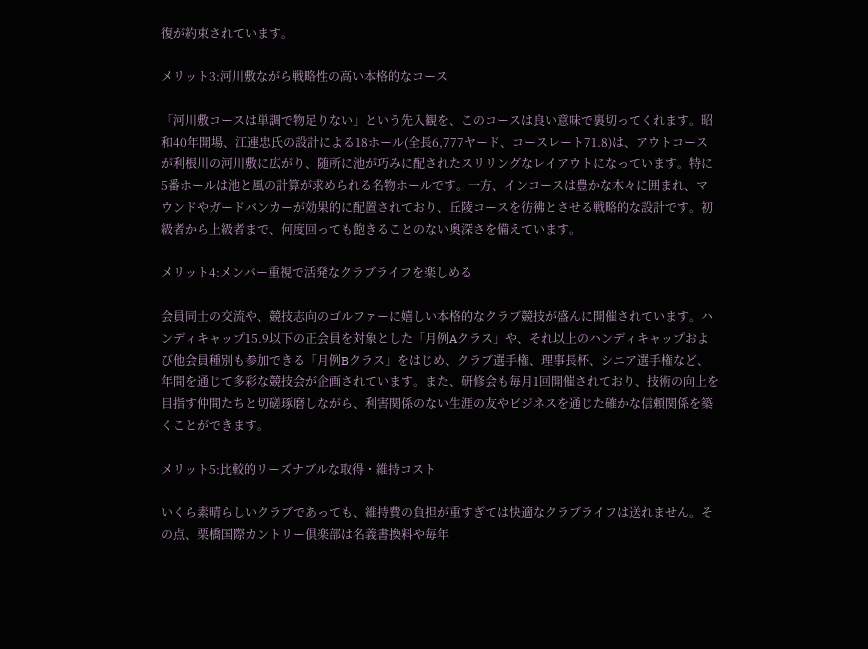復が約束されています。

メリット3:河川敷ながら戦略性の高い本格的なコース

「河川敷コースは単調で物足りない」という先入観を、このコースは良い意味で裏切ってくれます。昭和40年開場、江連忠氏の設計による18ホール(全長6,777ヤード、コースレート71.8)は、アウトコースが利根川の河川敷に広がり、随所に池が巧みに配されたスリリングなレイアウトになっています。特に5番ホールは池と風の計算が求められる名物ホールです。一方、インコースは豊かな木々に囲まれ、マウンドやガードバンカーが効果的に配置されており、丘陵コースを彷彿とさせる戦略的な設計です。初級者から上級者まで、何度回っても飽きることのない奥深さを備えています。

メリット4:メンバー重視で活発なクラブライフを楽しめる

会員同士の交流や、競技志向のゴルファーに嬉しい本格的なクラブ競技が盛んに開催されています。ハンディキャップ15.9以下の正会員を対象とした「月例Aクラス」や、それ以上のハンディキャップおよび他会員種別も参加できる「月例Bクラス」をはじめ、クラブ選手権、理事長杯、シニア選手権など、年間を通じて多彩な競技会が企画されています。また、研修会も毎月1回開催されており、技術の向上を目指す仲間たちと切磋琢磨しながら、利害関係のない生涯の友やビジネスを通じた確かな信頼関係を築くことができます。

メリット5:比較的リーズナブルな取得・維持コスト

いくら素晴らしいクラブであっても、維持費の負担が重すぎては快適なクラブライフは送れません。その点、栗橋国際カントリー倶楽部は名義書換料や毎年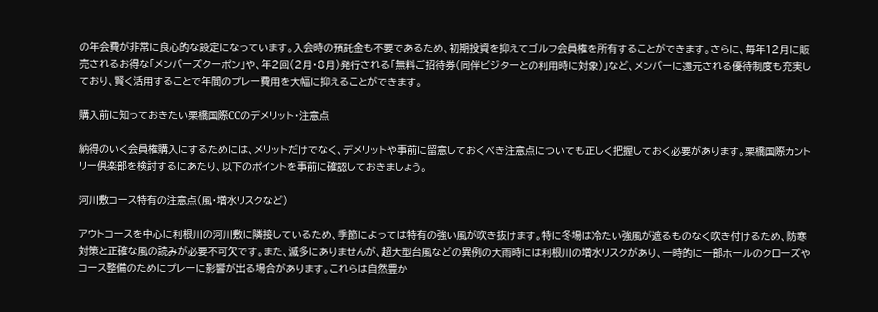の年会費が非常に良心的な設定になっています。入会時の預託金も不要であるため、初期投資を抑えてゴルフ会員権を所有することができます。さらに、毎年12月に販売されるお得な「メンバーズクーポン」や、年2回(2月・8月)発行される「無料ご招待券(同伴ビジターとの利用時に対象)」など、メンバーに還元される優待制度も充実しており、賢く活用することで年間のプレー費用を大幅に抑えることができます。

購入前に知っておきたい栗橋国際CCのデメリット・注意点

納得のいく会員権購入にするためには、メリットだけでなく、デメリットや事前に留意しておくべき注意点についても正しく把握しておく必要があります。栗橋国際カントリー倶楽部を検討するにあたり、以下のポイントを事前に確認しておきましょう。

河川敷コース特有の注意点(風・増水リスクなど)

アウトコースを中心に利根川の河川敷に隣接しているため、季節によっては特有の強い風が吹き抜けます。特に冬場は冷たい強風が遮るものなく吹き付けるため、防寒対策と正確な風の読みが必要不可欠です。また、滅多にありませんが、超大型台風などの異例の大雨時には利根川の増水リスクがあり、一時的に一部ホールのクローズやコース整備のためにプレーに影響が出る場合があります。これらは自然豊か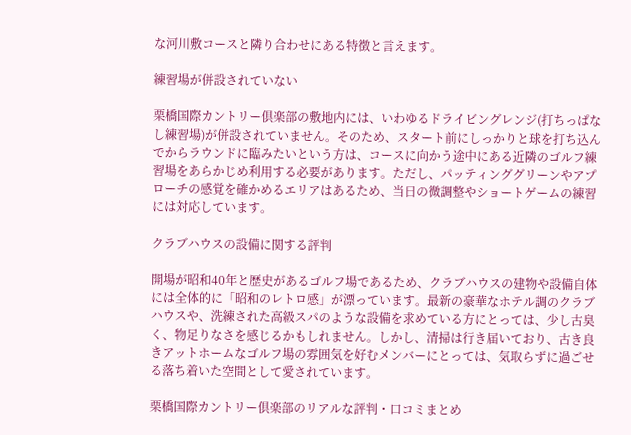な河川敷コースと隣り合わせにある特徴と言えます。

練習場が併設されていない

栗橋国際カントリー倶楽部の敷地内には、いわゆるドライビングレンジ(打ちっぱなし練習場)が併設されていません。そのため、スタート前にしっかりと球を打ち込んでからラウンドに臨みたいという方は、コースに向かう途中にある近隣のゴルフ練習場をあらかじめ利用する必要があります。ただし、パッティンググリーンやアプローチの感覚を確かめるエリアはあるため、当日の微調整やショートゲームの練習には対応しています。

クラブハウスの設備に関する評判

開場が昭和40年と歴史があるゴルフ場であるため、クラブハウスの建物や設備自体には全体的に「昭和のレトロ感」が漂っています。最新の豪華なホテル調のクラブハウスや、洗練された高級スパのような設備を求めている方にとっては、少し古臭く、物足りなさを感じるかもしれません。しかし、清掃は行き届いており、古き良きアットホームなゴルフ場の雰囲気を好むメンバーにとっては、気取らずに過ごせる落ち着いた空間として愛されています。

栗橋国際カントリー倶楽部のリアルな評判・口コミまとめ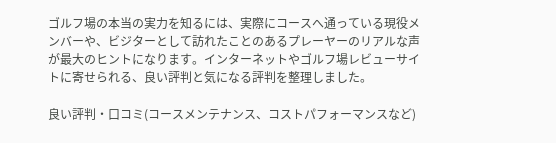ゴルフ場の本当の実力を知るには、実際にコースへ通っている現役メンバーや、ビジターとして訪れたことのあるプレーヤーのリアルな声が最大のヒントになります。インターネットやゴルフ場レビューサイトに寄せられる、良い評判と気になる評判を整理しました。

良い評判・口コミ(コースメンテナンス、コストパフォーマンスなど)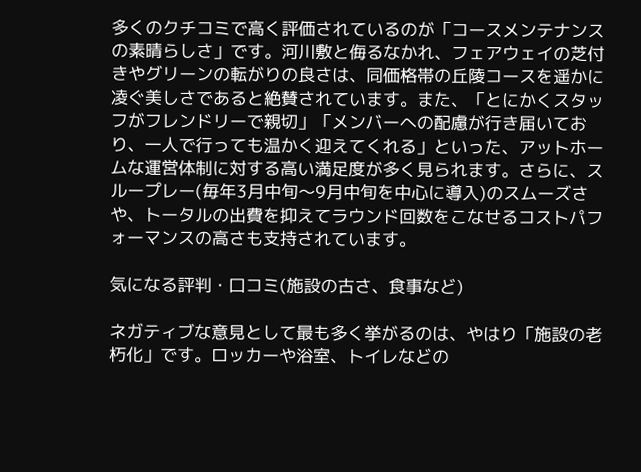多くのクチコミで高く評価されているのが「コースメンテナンスの素晴らしさ」です。河川敷と侮るなかれ、フェアウェイの芝付きやグリーンの転がりの良さは、同価格帯の丘陵コースを遥かに凌ぐ美しさであると絶賛されています。また、「とにかくスタッフがフレンドリーで親切」「メンバーへの配慮が行き届いており、一人で行っても温かく迎えてくれる」といった、アットホームな運営体制に対する高い満足度が多く見られます。さらに、スループレー(毎年3月中旬〜9月中旬を中心に導入)のスムーズさや、トータルの出費を抑えてラウンド回数をこなせるコストパフォーマンスの高さも支持されています。

気になる評判・口コミ(施設の古さ、食事など)

ネガティブな意見として最も多く挙がるのは、やはり「施設の老朽化」です。ロッカーや浴室、トイレなどの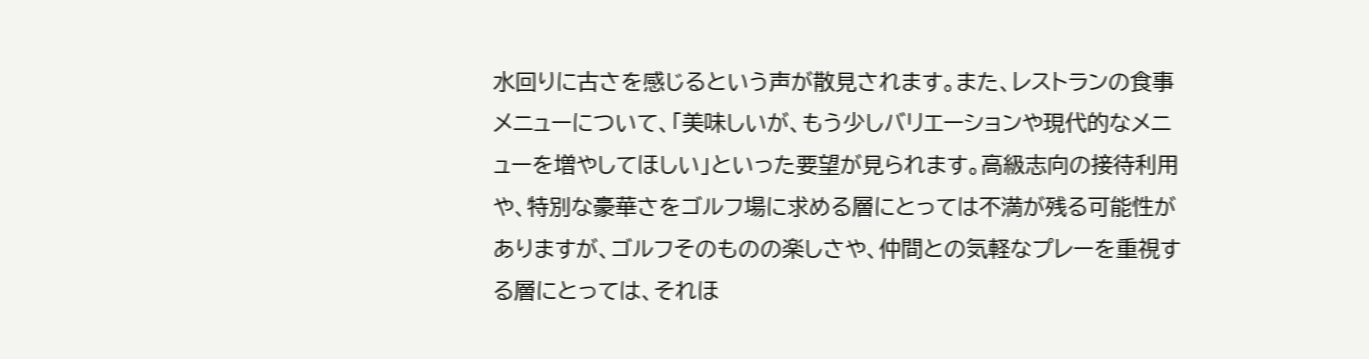水回りに古さを感じるという声が散見されます。また、レストランの食事メニューについて、「美味しいが、もう少しバリエーションや現代的なメニューを増やしてほしい」といった要望が見られます。高級志向の接待利用や、特別な豪華さをゴルフ場に求める層にとっては不満が残る可能性がありますが、ゴルフそのものの楽しさや、仲間との気軽なプレーを重視する層にとっては、それほ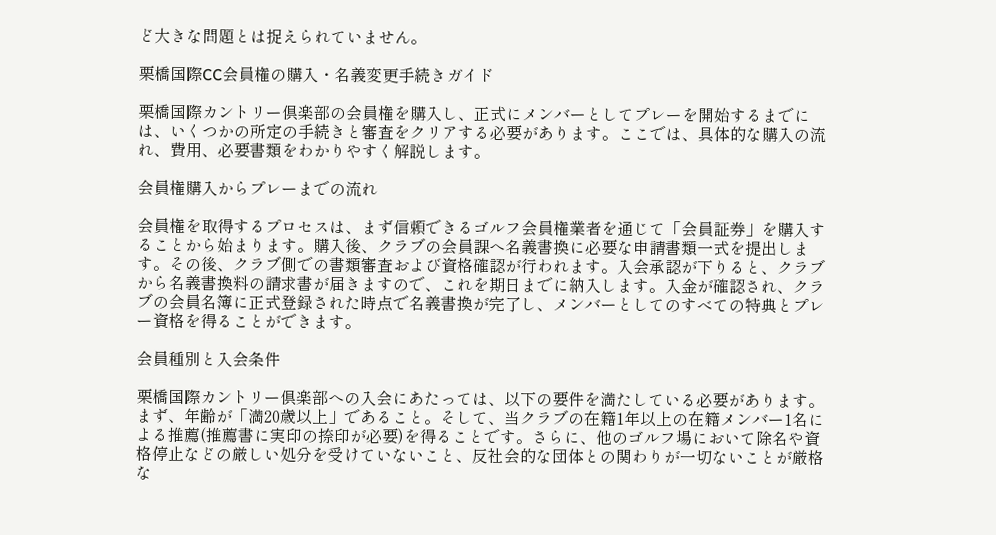ど大きな問題とは捉えられていません。

栗橋国際CC会員権の購入・名義変更手続きガイド

栗橋国際カントリー倶楽部の会員権を購入し、正式にメンバーとしてプレーを開始するまでには、いくつかの所定の手続きと審査をクリアする必要があります。ここでは、具体的な購入の流れ、費用、必要書類をわかりやすく解説します。

会員権購入からプレーまでの流れ

会員権を取得するプロセスは、まず信頼できるゴルフ会員権業者を通じて「会員証券」を購入することから始まります。購入後、クラブの会員課へ名義書換に必要な申請書類一式を提出します。その後、クラブ側での書類審査および資格確認が行われます。入会承認が下りると、クラブから名義書換料の請求書が届きますので、これを期日までに納入します。入金が確認され、クラブの会員名簿に正式登録された時点で名義書換が完了し、メンバーとしてのすべての特典とプレー資格を得ることができます。

会員種別と入会条件

栗橋国際カントリー倶楽部への入会にあたっては、以下の要件を満たしている必要があります。まず、年齢が「満20歳以上」であること。そして、当クラブの在籍1年以上の在籍メンバー1名による推薦(推薦書に実印の捺印が必要)を得ることです。さらに、他のゴルフ場において除名や資格停止などの厳しい処分を受けていないこと、反社会的な団体との関わりが一切ないことが厳格な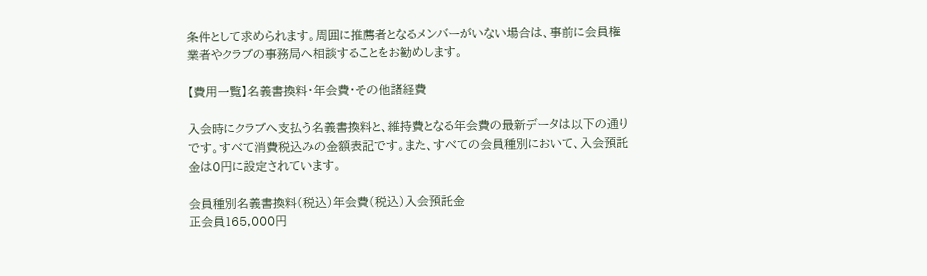条件として求められます。周囲に推薦者となるメンバーがいない場合は、事前に会員権業者やクラブの事務局へ相談することをお勧めします。

【費用一覧】名義書換料・年会費・その他諸経費

入会時にクラブへ支払う名義書換料と、維持費となる年会費の最新データは以下の通りです。すべて消費税込みの金額表記です。また、すべての会員種別において、入会預託金は0円に設定されています。

会員種別名義書換料(税込)年会費(税込)入会預託金
正会員165,000円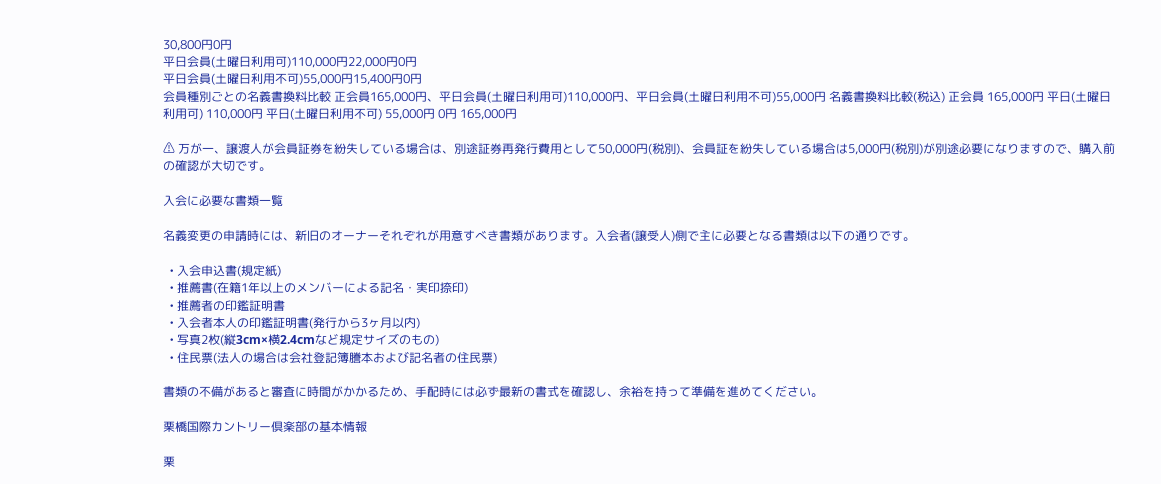30,800円0円
平日会員(土曜日利用可)110,000円22,000円0円
平日会員(土曜日利用不可)55,000円15,400円0円
会員種別ごとの名義書換料比較 正会員165,000円、平日会員(土曜日利用可)110,000円、平日会員(土曜日利用不可)55,000円 名義書換料比較(税込) 正会員 165,000円 平日(土曜日利用可) 110,000円 平日(土曜日利用不可) 55,000円 0円 165,000円

⚠ 万が一、譲渡人が会員証券を紛失している場合は、別途証券再発行費用として50,000円(税別)、会員証を紛失している場合は5,000円(税別)が別途必要になりますので、購入前の確認が大切です。

入会に必要な書類一覧

名義変更の申請時には、新旧のオーナーそれぞれが用意すべき書類があります。入会者(譲受人)側で主に必要となる書類は以下の通りです。

  • 入会申込書(規定紙)
  • 推薦書(在籍1年以上のメンバーによる記名・実印捺印)
  • 推薦者の印鑑証明書
  • 入会者本人の印鑑証明書(発行から3ヶ月以内)
  • 写真2枚(縦3cm×横2.4cmなど規定サイズのもの)
  • 住民票(法人の場合は会社登記簿謄本および記名者の住民票)

書類の不備があると審査に時間がかかるため、手配時には必ず最新の書式を確認し、余裕を持って準備を進めてください。

栗橋国際カントリー倶楽部の基本情報

栗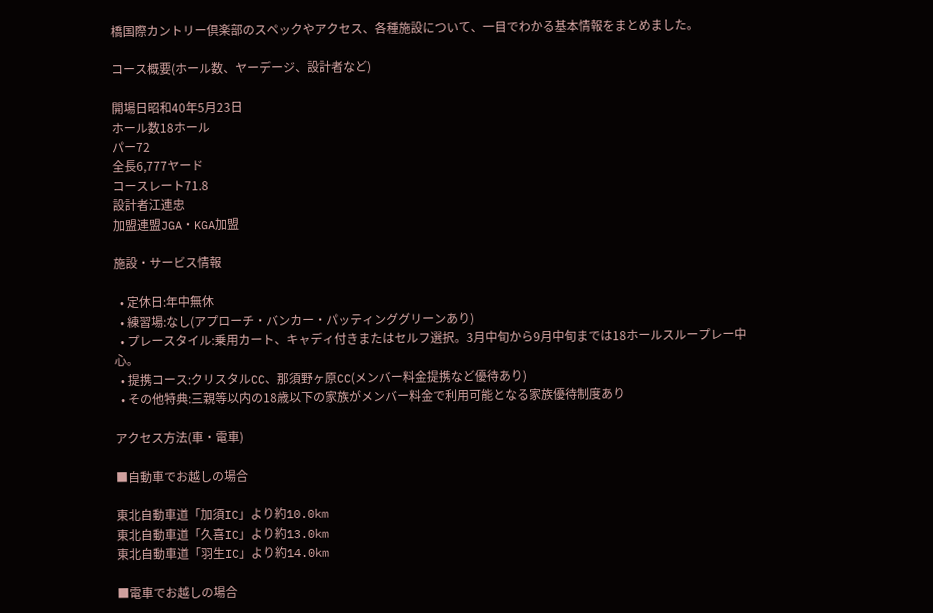橋国際カントリー倶楽部のスペックやアクセス、各種施設について、一目でわかる基本情報をまとめました。

コース概要(ホール数、ヤーデージ、設計者など)

開場日昭和40年5月23日
ホール数18ホール
パー72
全長6,777ヤード
コースレート71.8
設計者江連忠
加盟連盟JGA・KGA加盟

施設・サービス情報

  • 定休日:年中無休
  • 練習場:なし(アプローチ・バンカー・パッティンググリーンあり)
  • プレースタイル:乗用カート、キャディ付きまたはセルフ選択。3月中旬から9月中旬までは18ホールスループレー中心。
  • 提携コース:クリスタルCC、那須野ヶ原CC(メンバー料金提携など優待あり)
  • その他特典:三親等以内の18歳以下の家族がメンバー料金で利用可能となる家族優待制度あり

アクセス方法(車・電車)

■自動車でお越しの場合

東北自動車道「加須IC」より約10.0km
東北自動車道「久喜IC」より約13.0km
東北自動車道「羽生IC」より約14.0km

■電車でお越しの場合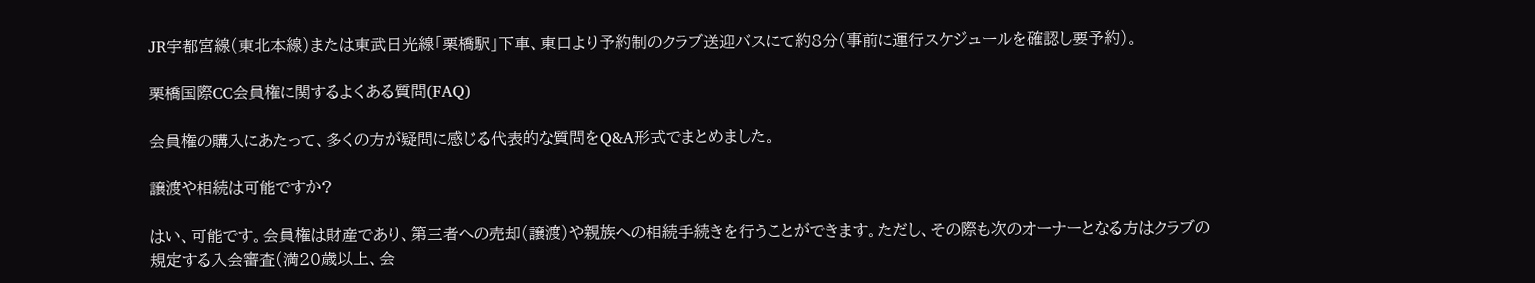JR宇都宮線(東北本線)または東武日光線「栗橋駅」下車、東口より予約制のクラブ送迎バスにて約8分(事前に運行スケジュールを確認し要予約)。

栗橋国際CC会員権に関するよくある質問(FAQ)

会員権の購入にあたって、多くの方が疑問に感じる代表的な質問をQ&A形式でまとめました。

譲渡や相続は可能ですか?

はい、可能です。会員権は財産であり、第三者への売却(譲渡)や親族への相続手続きを行うことができます。ただし、その際も次のオーナーとなる方はクラブの規定する入会審査(満20歳以上、会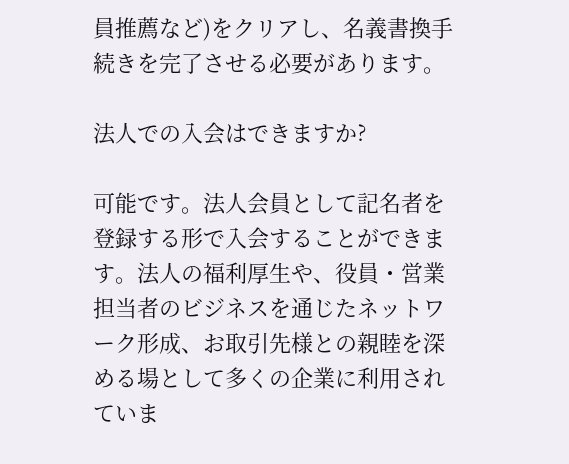員推薦など)をクリアし、名義書換手続きを完了させる必要があります。

法人での入会はできますか?

可能です。法人会員として記名者を登録する形で入会することができます。法人の福利厚生や、役員・営業担当者のビジネスを通じたネットワーク形成、お取引先様との親睦を深める場として多くの企業に利用されていま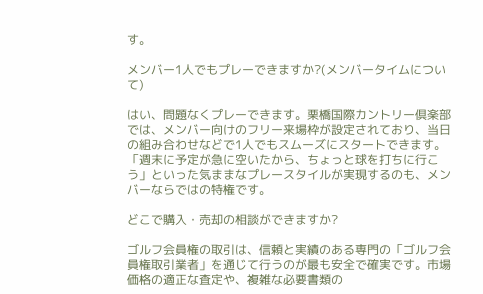す。

メンバー1人でもプレーできますか?(メンバータイムについて)

はい、問題なくプレーできます。栗橋国際カントリー倶楽部では、メンバー向けのフリー来場枠が設定されており、当日の組み合わせなどで1人でもスムーズにスタートできます。「週末に予定が急に空いたから、ちょっと球を打ちに行こう」といった気ままなプレースタイルが実現するのも、メンバーならではの特権です。

どこで購入・売却の相談ができますか?

ゴルフ会員権の取引は、信頼と実績のある専門の「ゴルフ会員権取引業者」を通じて行うのが最も安全で確実です。市場価格の適正な査定や、複雑な必要書類の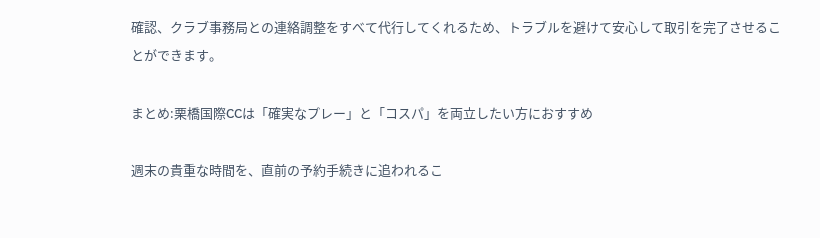確認、クラブ事務局との連絡調整をすべて代行してくれるため、トラブルを避けて安心して取引を完了させることができます。

まとめ:栗橋国際CCは「確実なプレー」と「コスパ」を両立したい方におすすめ

週末の貴重な時間を、直前の予約手続きに追われるこ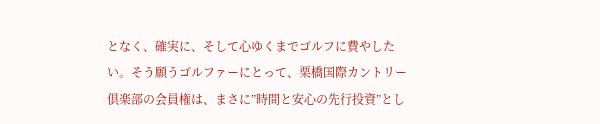となく、確実に、そして心ゆくまでゴルフに費やしたい。そう願うゴルファーにとって、栗橋国際カントリー倶楽部の会員権は、まさに”時間と安心の先行投資”とし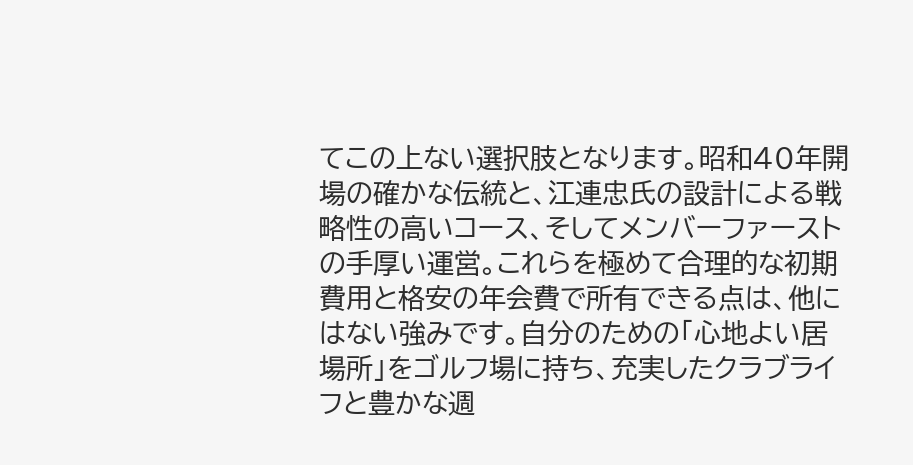てこの上ない選択肢となります。昭和40年開場の確かな伝統と、江連忠氏の設計による戦略性の高いコース、そしてメンバーファーストの手厚い運営。これらを極めて合理的な初期費用と格安の年会費で所有できる点は、他にはない強みです。自分のための「心地よい居場所」をゴルフ場に持ち、充実したクラブライフと豊かな週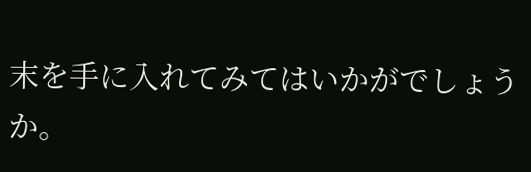末を手に入れてみてはいかがでしょうか。